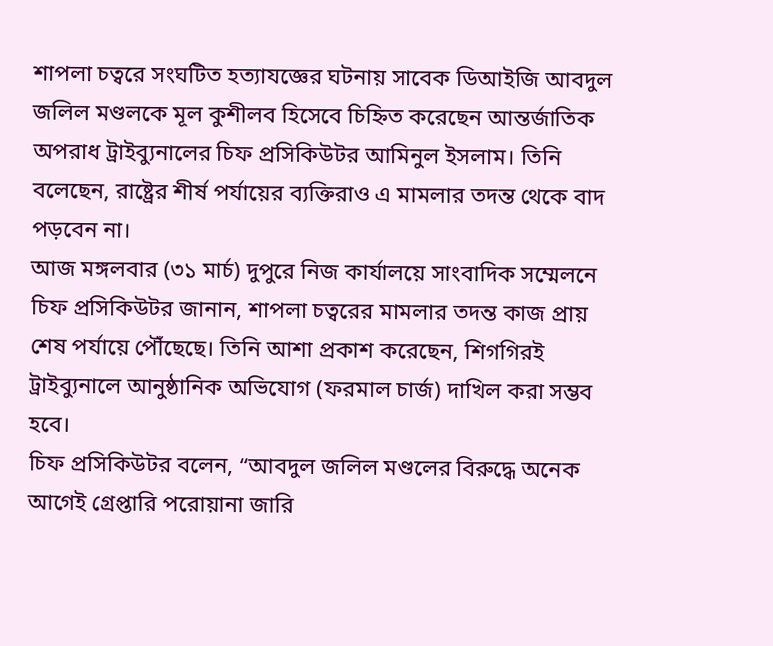শাপলা চত্বরে সংঘটিত হত্যাযজ্ঞের ঘটনায় সাবেক ডিআইজি আবদুল জলিল মণ্ডলকে মূল কুশীলব হিসেবে চিহ্নিত করেছেন আন্তর্জাতিক অপরাধ ট্রাইব্যুনালের চিফ প্রসিকিউটর আমিনুল ইসলাম। তিনি বলেছেন, রাষ্ট্রের শীর্ষ পর্যায়ের ব্যক্তিরাও এ মামলার তদন্ত থেকে বাদ পড়বেন না।
আজ মঙ্গলবার (৩১ মার্চ) দুপুরে নিজ কার্যালয়ে সাংবাদিক সম্মেলনে চিফ প্রসিকিউটর জানান, শাপলা চত্বরের মামলার তদন্ত কাজ প্রায় শেষ পর্যায়ে পৌঁছেছে। তিনি আশা প্রকাশ করেছেন, শিগগিরই ট্রাইব্যুনালে আনুষ্ঠানিক অভিযোগ (ফরমাল চার্জ) দাখিল করা সম্ভব হবে।
চিফ প্রসিকিউটর বলেন, “আবদুল জলিল মণ্ডলের বিরুদ্ধে অনেক আগেই গ্রেপ্তারি পরোয়ানা জারি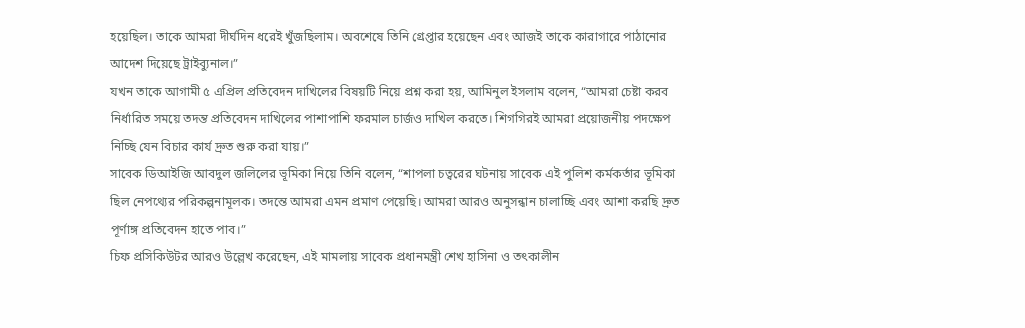হয়েছিল। তাকে আমরা দীর্ঘদিন ধরেই খুঁজছিলাম। অবশেষে তিনি গ্রেপ্তার হয়েছেন এবং আজই তাকে কারাগারে পাঠানোর আদেশ দিয়েছে ট্রাইব্যুনাল।”
যখন তাকে আগামী ৫ এপ্রিল প্রতিবেদন দাখিলের বিষয়টি নিয়ে প্রশ্ন করা হয়, আমিনুল ইসলাম বলেন, “আমরা চেষ্টা করব নির্ধারিত সময়ে তদন্ত প্রতিবেদন দাখিলের পাশাপাশি ফরমাল চার্জও দাখিল করতে। শিগগিরই আমরা প্রয়োজনীয় পদক্ষেপ নিচ্ছি যেন বিচার কার্য দ্রুত শুরু করা যায়।”
সাবেক ডিআইজি আবদুল জলিলের ভূমিকা নিয়ে তিনি বলেন, “শাপলা চত্বরের ঘটনায় সাবেক এই পুলিশ কর্মকর্তার ভূমিকা ছিল নেপথ্যের পরিকল্পনামূলক। তদন্তে আমরা এমন প্রমাণ পেয়েছি। আমরা আরও অনুসন্ধান চালাচ্ছি এবং আশা করছি দ্রুত পূর্ণাঙ্গ প্রতিবেদন হাতে পাব।”
চিফ প্রসিকিউটর আরও উল্লেখ করেছেন, এই মামলায় সাবেক প্রধানমন্ত্রী শেখ হাসিনা ও তৎকালীন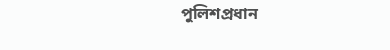পুলিশপ্রধান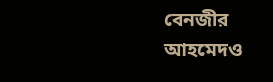বেনজীর আহমেদও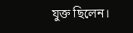যুক্ত ছিলেন।